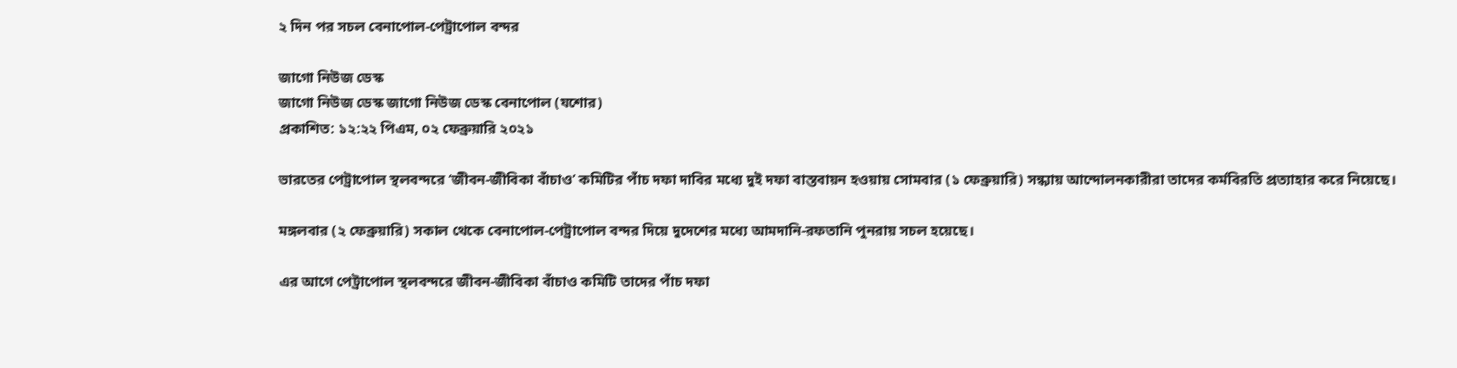২ দিন পর সচল বেনাপোল-পেট্রাপোল বন্দর

জাগো নিউজ ডেস্ক
জাগো নিউজ ডেস্ক জাগো নিউজ ডেস্ক বেনাপোল (যশোর)
প্রকাশিত: ১২:২২ পিএম, ০২ ফেব্রুয়ারি ২০২১

ভারতের পেট্রাপোল স্থলবন্দরে ‘জীবন-জীবিকা বাঁচাও’ কমিটির পাঁচ দফা দাবির মধ্যে দুই দফা বাস্তবায়ন হওয়ায় সোমবার (১ ফেব্রুয়ারি) সন্ধ্যায় আন্দোলনকারীরা তাদের কর্মবিরতি প্রত্যাহার করে নিয়েছে।

মঙ্গলবার (২ ফেব্রুয়ারি) সকাল থেকে বেনাপোল-পেট্রাপোল বন্দর দিয়ে দুদেশের মধ্যে আমদানি-রফতানি পুনরায় সচল হয়েছে।

এর আগে পেট্রাপোল স্থলবন্দরে জীবন-জীবিকা বাঁচাও কমিটি তাদের পাঁচ দফা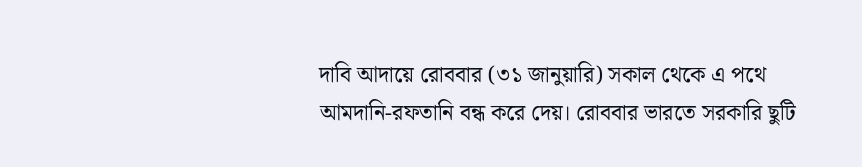দাবি আদায়ে রোববার (৩১ জানুয়ারি) সকাল থেকে এ পথে আমদানি-রফতানি বন্ধ করে দেয়। রোববার ভারতে সরকারি ছুটি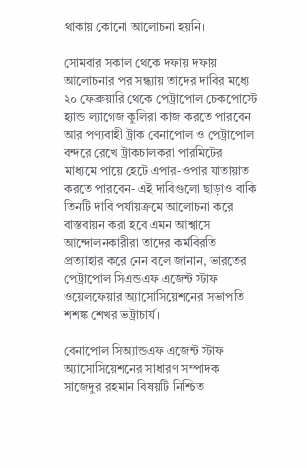থাকায় কোনো আলোচনা হয়নি।

সোমবার সকাল থেকে দফায় দফায় আলোচনার পর সন্ধ্যায় তাদের দাবির মধ্যে ২০ ফেব্রুয়ারি থেকে পেট্রাপোল চেকপোস্টে হ্যান্ড ল্যাগেজ কুলিরা কাজ করতে পারবেন আর পণ্যবাহী ট্রাক বেনাপোল ও পেট্রাপোল বন্দরে রেখে ট্রাকচালকরা পারমিটের মাধ্যমে পায়ে হেটে এপার-ওপার যাতায়াত করতে পারবেন- এই দাবিগুলো ছাড়াও বাকি তিনটি দাবি পর্যায়ক্রমে আলোচনা করে বাস্তবায়ন করা হবে এমন আশ্বাসে আন্দোলনকারীরা তাদের কর্মবিরতি প্রত্যাহার করে নেন বলে জানান, ভারতের পেট্রাপোল সিএন্ডএফ এজেন্ট স্টাফ ওয়েলফেয়ার অ্যাসোসিয়েশনের সভাপতি শশঙ্ক শেখর ভট্রাচার্য।

বেনাপোল সিঅ্যান্ডএফ এজেন্ট স্টাফ অ্যাসোসিয়েশনের সাধারণ সম্পাদক সাজেদুর রহমান বিষয়টি নিশ্চিত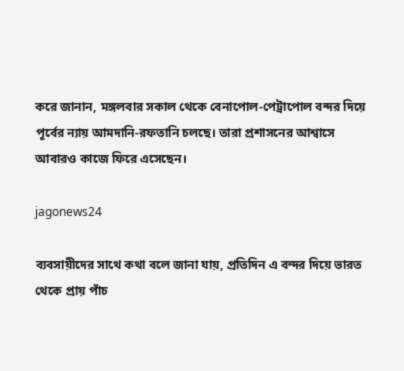করে জানান, মঙ্গলবার সকাল থেকে বেনাপোল-পেট্রাপোল বন্দর দিয়ে পূর্বের ন্যায় আমদানি-রফতানি চলছে। তারা প্রশাসনের আশ্বাসে আবারও কাজে ফিরে এসেছেন।

jagonews24

ব্যবসায়ীদের সাথে কথা বলে জানা যায়, প্রতিদিন এ বন্দর দিয়ে ভারত থেকে প্রায় পাঁচ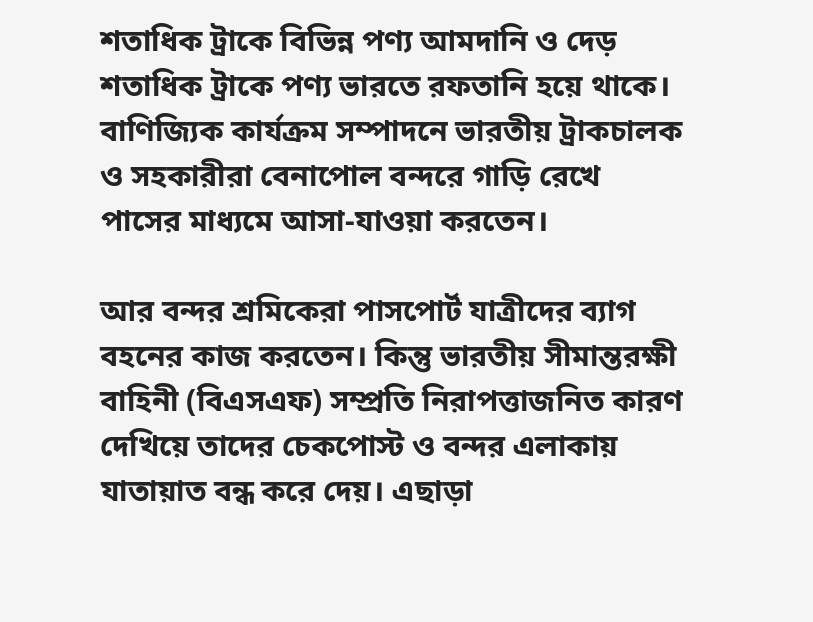শতাধিক ট্রাকে বিভিন্ন পণ্য আমদানি ও দেড় শতাধিক ট্রাকে পণ্য ভারতে রফতানি হয়ে থাকে। বাণিজ্যিক কার্যক্রম সম্পাদনে ভারতীয় ট্রাকচালক ও সহকারীরা বেনাপোল বন্দরে গাড়ি রেখে পাসের মাধ্যমে আসা-যাওয়া করতেন।

আর বন্দর শ্রমিকেরা পাসপোর্ট যাত্রীদের ব্যাগ বহনের কাজ করতেন। কিন্তু ভারতীয় সীমান্তরক্ষী বাহিনী (বিএসএফ) সম্প্রতি নিরাপত্তাজনিত কারণ দেখিয়ে তাদের চেকপোস্ট ও বন্দর এলাকায় যাতায়াত বন্ধ করে দেয়। এছাড়া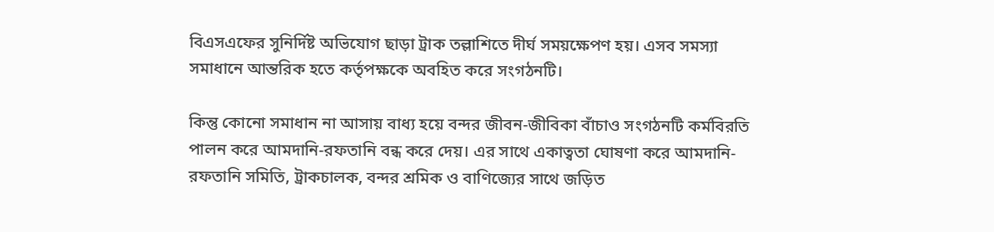বিএসএফের সুনির্দিষ্ট অভিযোগ ছাড়া ট্রাক তল্লাশিতে দীর্ঘ সময়ক্ষেপণ হয়। এসব সমস্যা সমাধানে আন্তরিক হতে কর্তৃপক্ষকে অবহিত করে সংগঠনটি।

কিন্তু কোনো সমাধান না আসায় বাধ্য হয়ে বন্দর জীবন-জীবিকা বাঁচাও সংগঠনটি কর্মবিরতি পালন করে আমদানি-রফতানি বন্ধ করে দেয়। এর সাথে একাত্বতা ঘোষণা করে আমদানি-রফতানি সমিতি, ট্রাকচালক, বন্দর শ্রমিক ও বাণিজ্যের সাথে জড়িত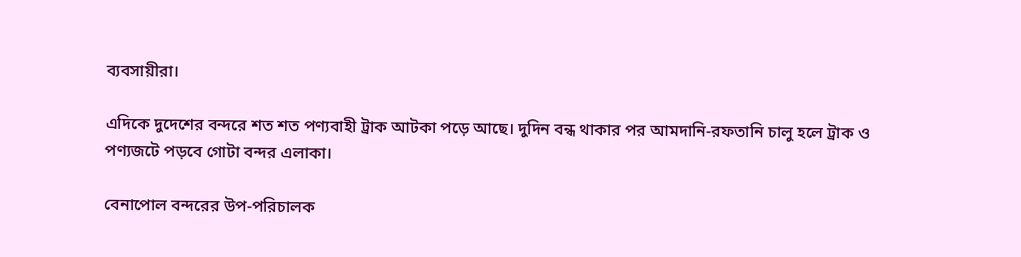ব্যবসায়ীরা।

এদিকে দুদেশের বন্দরে শত শত পণ্যবাহী ট্রাক আটকা পড়ে আছে। দুদিন বন্ধ থাকার পর আমদানি-রফতানি চালু হলে ট্রাক ও পণ্যজটে পড়বে গোটা বন্দর এলাকা।

বেনাপোল বন্দরের উপ-পরিচালক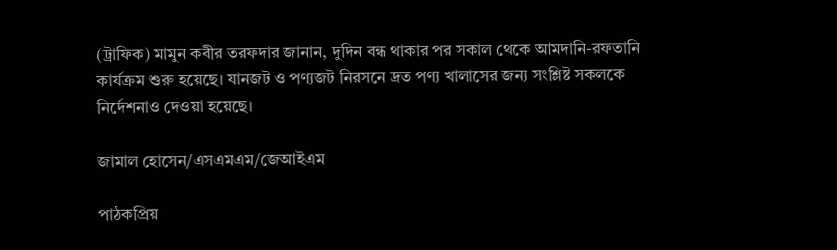(ট্রাফিক) মামুন কবীর তরফদার জানান, দুদিন বন্ধ থাকার পর সকাল থেকে আমদানি-রফতানি কার্যক্রম শুরু হয়েছে। যানজট ও পণ্যজট নিরসনে দ্রত পণ্য খালাসের জন্য সংশ্লিষ্ট সকলকে নির্দেশনাও দেওয়া হয়েছে।

জামাল হোসেন/এসএমএম/জেআইএম

পাঠকপ্রিয়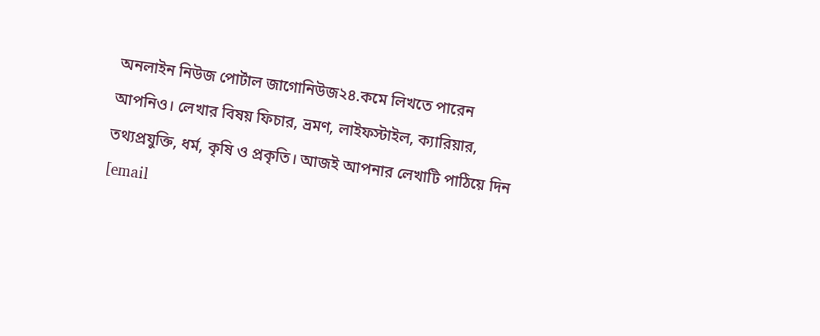অনলাইন নিউজ পোর্টাল জাগোনিউজ২৪.কমে লিখতে পারেন আপনিও। লেখার বিষয় ফিচার, ভ্রমণ, লাইফস্টাইল, ক্যারিয়ার, তথ্যপ্রযুক্তি, ধর্ম, কৃষি ও প্রকৃতি। আজই আপনার লেখাটি পাঠিয়ে দিন [email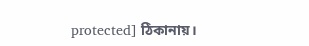protected] ঠিকানায়।